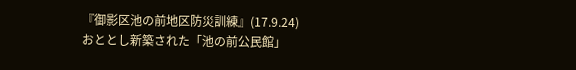『御影区池の前地区防災訓練』(17.9.24)
おととし新築された「池の前公民館」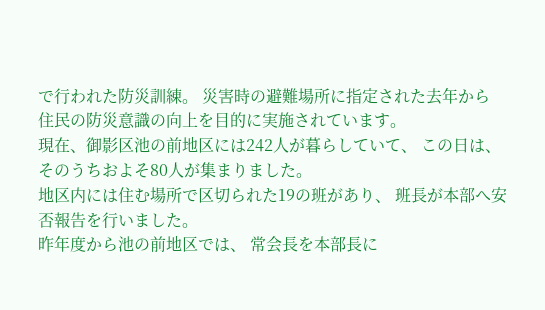で行われた防災訓練。 災害時の避難場所に指定された去年から 住民の防災意識の向上を目的に実施されています。
現在、御影区池の前地区には242人が暮らしていて、 この日は、そのうちおよそ80人が集まりました。
地区内には住む場所で区切られた19の班があり、 班長が本部へ安否報告を行いました。
昨年度から池の前地区では、 常会長を本部長に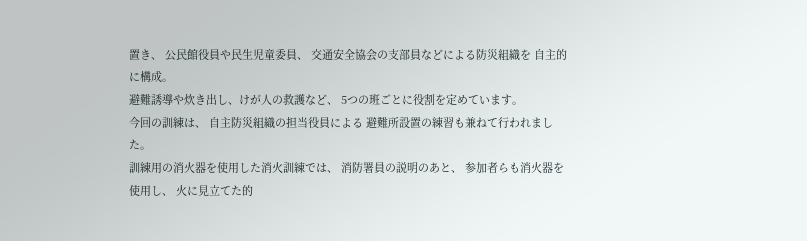置き、 公民館役員や民生児童委員、 交通安全協会の支部員などによる防災組織を 自主的に構成。
避難誘導や炊き出し、けが人の救護など、 5つの班ごとに役割を定めています。
今回の訓練は、 自主防災組織の担当役員による 避難所設置の練習も兼ねて行われました。
訓練用の消火器を使用した消火訓練では、 消防署員の説明のあと、 参加者らも消火器を使用し、 火に見立てた的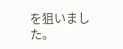を狙いました。